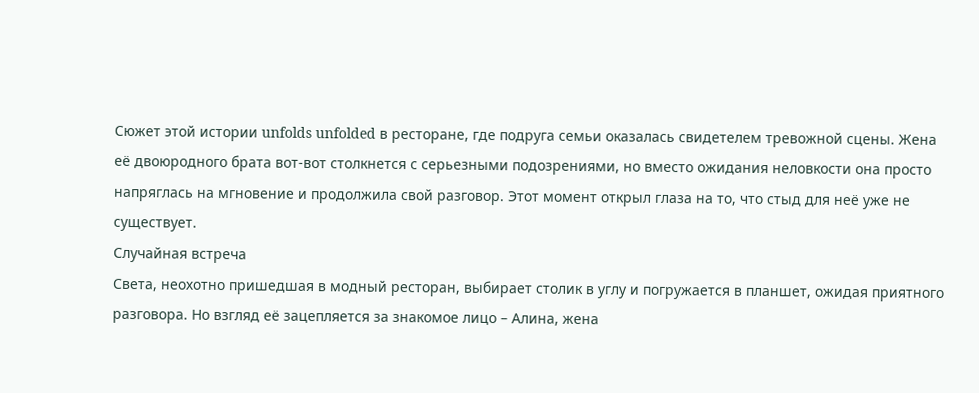Сюжет этой истории unfolds unfolded в ресторане, где подруга семьи оказалась свидетелем тревожной сцены. Жена её двоюродного брата вот-вот столкнется с серьезными подозрениями, но вместо ожидания неловкости она просто напряглась на мгновение и продолжила свой разговор. Этот момент открыл глаза на то, что стыд для неё уже не существует.
Случайная встреча
Света, неохотно пришедшая в модный ресторан, выбирает столик в углу и погружается в планшет, ожидая приятного разговора. Но взгляд её зацепляется за знакомое лицо – Алина, жена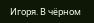Игоря. В чёрном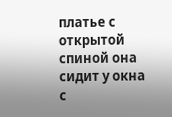платье с открытой спиной она сидит у окна с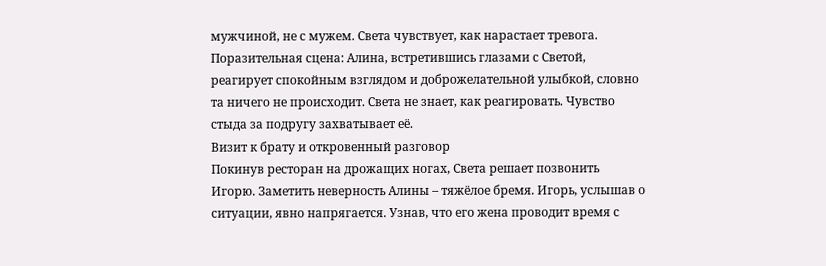мужчиной, не с мужем. Света чувствует, как нарастает тревога.
Поразительная сцена: Алина, встретившись глазами с Светой, реагирует спокойным взглядом и доброжелательной улыбкой, словно та ничего не происходит. Света не знает, как реагировать. Чувство стыда за подругу захватывает её.
Визит к брату и откровенный разговор
Покинув ресторан на дрожащих ногах, Света решает позвонить Игорю. Заметить неверность Алины – тяжёлое бремя. Игорь, услышав о ситуации, явно напрягается. Узнав, что его жена проводит время с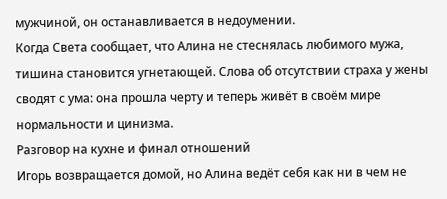мужчиной, он останавливается в недоумении.
Когда Света сообщает, что Алина не стеснялась любимого мужа, тишина становится угнетающей. Слова об отсутствии страха у жены сводят с ума: она прошла черту и теперь живёт в своём мире нормальности и цинизма.
Разговор на кухне и финал отношений
Игорь возвращается домой, но Алина ведёт себя как ни в чем не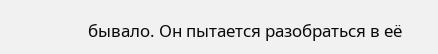бывало. Он пытается разобраться в её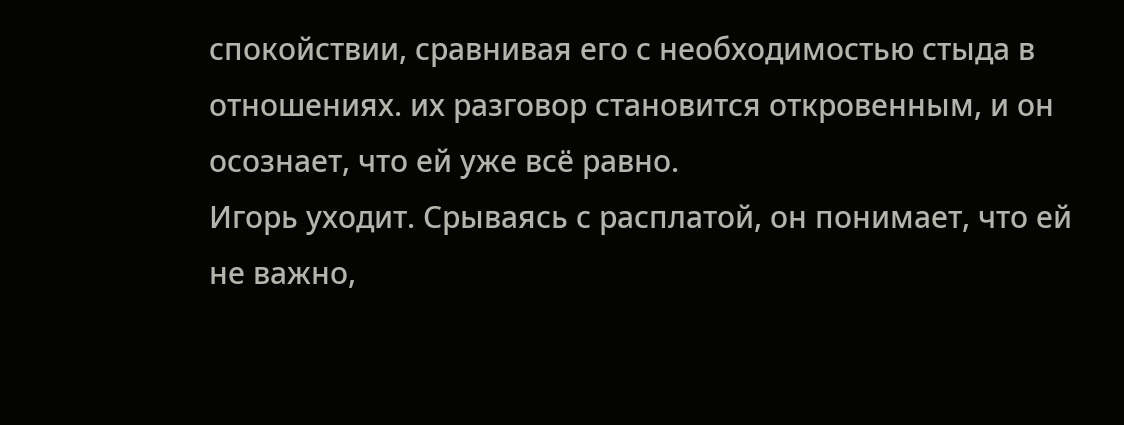спокойствии, сравнивая его с необходимостью стыда в отношениях. их разговор становится откровенным, и он осознает, что ей уже всё равно.
Игорь уходит. Срываясь с расплатой, он понимает, что ей не важно,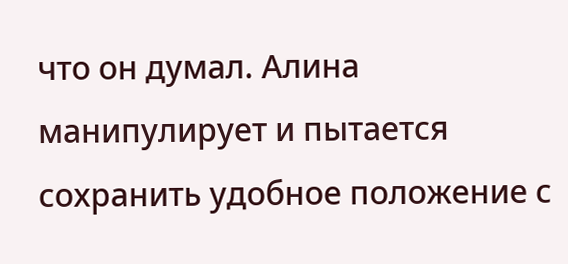что он думал. Алина манипулирует и пытается сохранить удобное положение с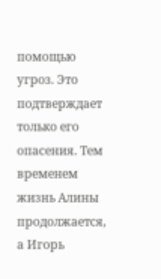помощью угроз. Это подтверждает только его опасения. Тем временем жизнь Алины продолжается, а Игорь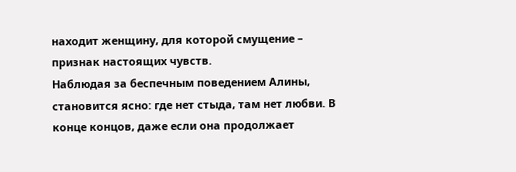находит женщину, для которой смущение – признак настоящих чувств.
Наблюдая за беспечным поведением Алины, становится ясно: где нет стыда, там нет любви. В конце концов, даже если она продолжает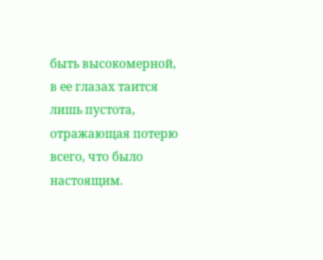быть высокомерной, в ее глазах таится лишь пустота, отражающая потерю всего, что было настоящим.